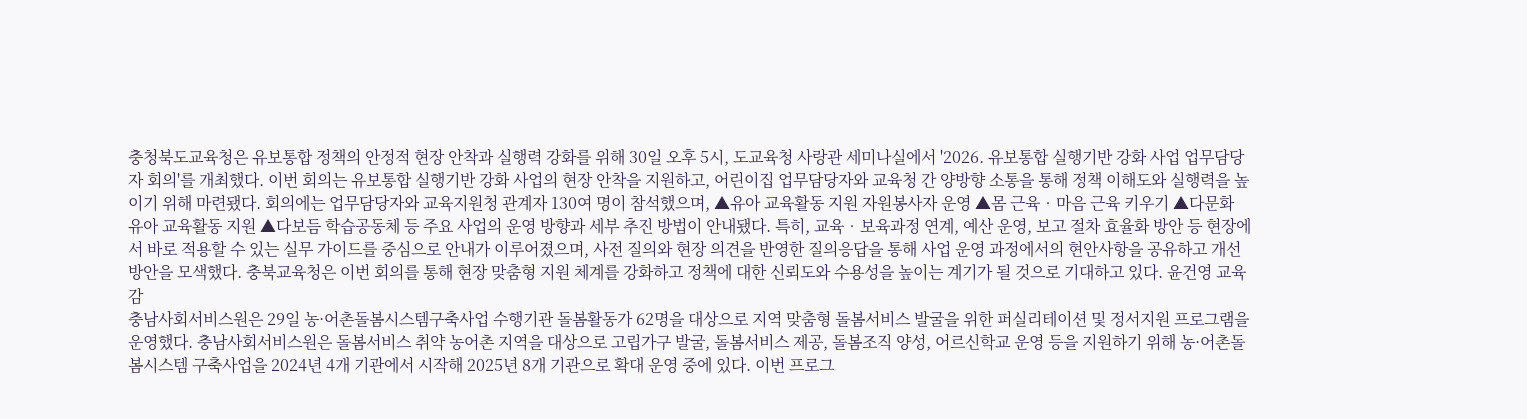충청북도교육청은 유보통합 정책의 안정적 현장 안착과 실행력 강화를 위해 30일 오후 5시, 도교육청 사랑관 세미나실에서 '2026. 유보통합 실행기반 강화 사업 업무담당자 회의'를 개최했다. 이번 회의는 유보통합 실행기반 강화 사업의 현장 안착을 지원하고, 어린이집 업무담당자와 교육청 간 양방향 소통을 통해 정책 이해도와 실행력을 높이기 위해 마련됐다. 회의에는 업무담당자와 교육지원청 관계자 130여 명이 참석했으며, ▲유아 교육활동 지원 자원봉사자 운영 ▲몸 근육‧마음 근육 키우기 ▲다문화 유아 교육활동 지원 ▲다보듬 학습공동체 등 주요 사업의 운영 방향과 세부 추진 방법이 안내됐다. 특히, 교육‧보육과정 연계, 예산 운영, 보고 절차 효율화 방안 등 현장에서 바로 적용할 수 있는 실무 가이드를 중심으로 안내가 이루어졌으며, 사전 질의와 현장 의견을 반영한 질의응답을 통해 사업 운영 과정에서의 현안사항을 공유하고 개선 방안을 모색했다. 충북교육청은 이번 회의를 통해 현장 맞춤형 지원 체계를 강화하고 정책에 대한 신뢰도와 수용성을 높이는 계기가 될 것으로 기대하고 있다. 윤건영 교육감
충남사회서비스원은 29일 농·어촌돌봄시스템구축사업 수행기관 돌봄활동가 62명을 대상으로 지역 맞춤형 돌봄서비스 발굴을 위한 퍼실리테이션 및 정서지원 프로그램을 운영했다. 충남사회서비스원은 돌봄서비스 취약 농어촌 지역을 대상으로 고립가구 발굴, 돌봄서비스 제공, 돌봄조직 양성, 어르신학교 운영 등을 지원하기 위해 농·어촌돌봄시스템 구축사업을 2024년 4개 기관에서 시작해 2025년 8개 기관으로 확대 운영 중에 있다. 이번 프로그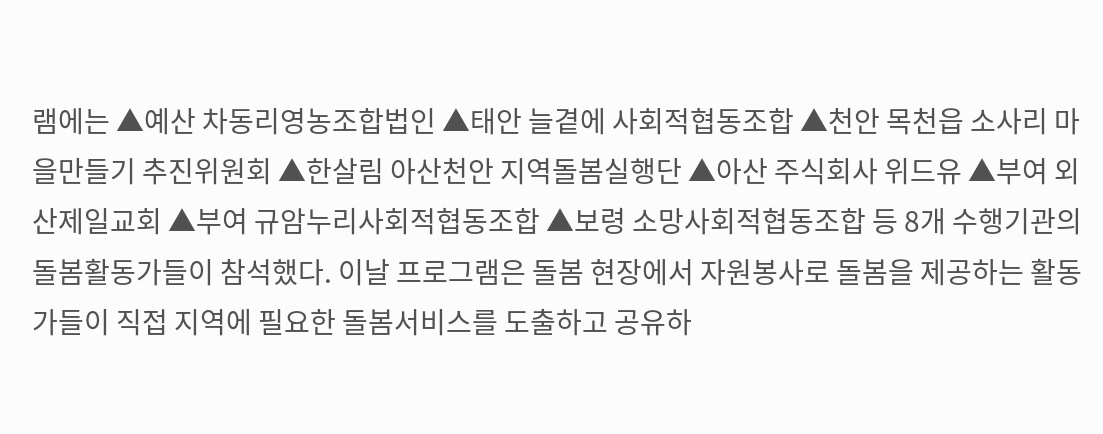램에는 ▲예산 차동리영농조합법인 ▲태안 늘곁에 사회적협동조합 ▲천안 목천읍 소사리 마을만들기 추진위원회 ▲한살림 아산천안 지역돌봄실행단 ▲아산 주식회사 위드유 ▲부여 외산제일교회 ▲부여 규암누리사회적협동조합 ▲보령 소망사회적협동조합 등 8개 수행기관의 돌봄활동가들이 참석했다. 이날 프로그램은 돌봄 현장에서 자원봉사로 돌봄을 제공하는 활동가들이 직접 지역에 필요한 돌봄서비스를 도출하고 공유하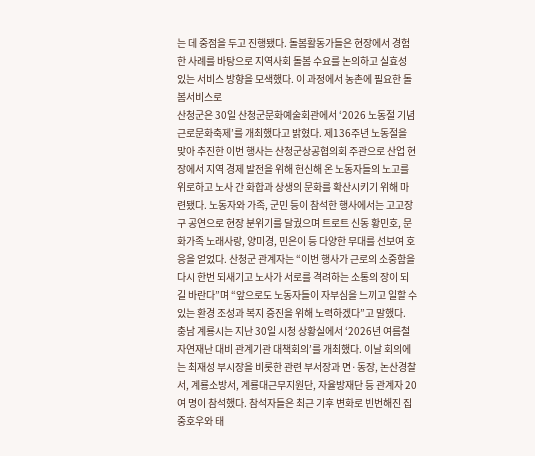는 데 중점을 두고 진행됐다. 돌봄활동가들은 현장에서 경험한 사례를 바탕으로 지역사회 돌봄 수요를 논의하고 실효성 있는 서비스 방향을 모색했다. 이 과정에서 농촌에 필요한 돌봄서비스로
산청군은 30일 산청군문화예술회관에서 ‘2026 노동절 기념 근로문화축제’를 개최했다고 밝혔다. 제136주년 노동절을 맞아 추진한 이번 행사는 산청군상공협의회 주관으로 산업 현장에서 지역 경제 발전을 위해 헌신해 온 노동자들의 노고를 위로하고 노사 간 화합과 상생의 문화를 확산시키기 위해 마련됐다. 노동자와 가족, 군민 등이 참석한 행사에서는 고고장구 공연으로 현장 분위기를 달궜으며 트로트 신동 황민호, 문화가족 노래사랑, 양미경, 민은이 등 다양한 무대를 선보여 호응을 얻었다. 산청군 관계자는 “이번 행사가 근로의 소중함을 다시 한번 되새기고 노사가 서로를 격려하는 소통의 장이 되길 바란다”며 “앞으로도 노동자들이 자부심을 느끼고 일할 수 있는 환경 조성과 복지 증진을 위해 노력하겠다”고 말했다.
충남 계룡시는 지난 30일 시청 상황실에서 ‘2026년 여름철 자연재난 대비 관계기관 대책회의’를 개최했다. 이날 회의에는 최재성 부시장을 비롯한 관련 부서장과 면·동장, 논산경찰서, 계룡소방서, 계룡대근무지원단, 자율방재단 등 관계자 20여 명이 참석했다. 참석자들은 최근 기후 변화로 빈번해진 집중호우와 태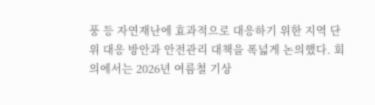풍 등 자연재난에 효과적으로 대응하기 위한 지역 단위 대응 방안과 안전관리 대책을 폭넓게 논의했다. 회의에서는 2026년 여름철 기상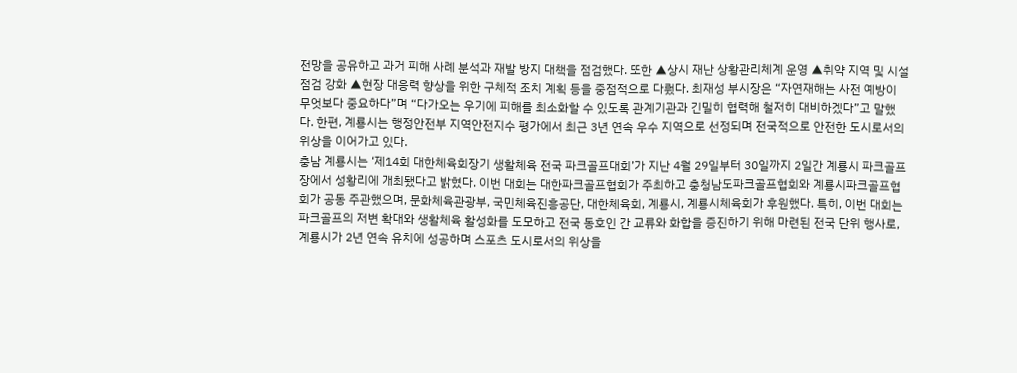전망을 공유하고 과거 피해 사례 분석과 재발 방지 대책을 점검했다. 또한 ▲상시 재난 상황관리체계 운영 ▲취약 지역 및 시설 점검 강화 ▲현장 대응력 향상을 위한 구체적 조치 계획 등을 중점적으로 다뤘다. 최재성 부시장은 “자연재해는 사전 예방이 무엇보다 중요하다”며 “다가오는 우기에 피해를 최소화할 수 있도록 관계기관과 긴밀히 협력해 철저히 대비하겠다”고 말했다. 한편, 계룡시는 행정안전부 지역안전지수 평가에서 최근 3년 연속 우수 지역으로 선정되며 전국적으로 안전한 도시로서의 위상을 이어가고 있다.
충남 계룡시는 ‘제14회 대한체육회장기 생활체육 전국 파크골프대회’가 지난 4월 29일부터 30일까지 2일간 계룡시 파크골프장에서 성황리에 개최됐다고 밝혔다. 이번 대회는 대한파크골프협회가 주최하고 충청남도파크골프협회와 계룡시파크골프협회가 공동 주관했으며, 문화체육관광부, 국민체육진흥공단, 대한체육회, 계룡시, 계룡시체육회가 후원했다. 특히, 이번 대회는 파크골프의 저변 확대와 생활체육 활성화를 도모하고 전국 동호인 간 교류와 화합을 증진하기 위해 마련된 전국 단위 행사로, 계룡시가 2년 연속 유치에 성공하며 스포츠 도시로서의 위상을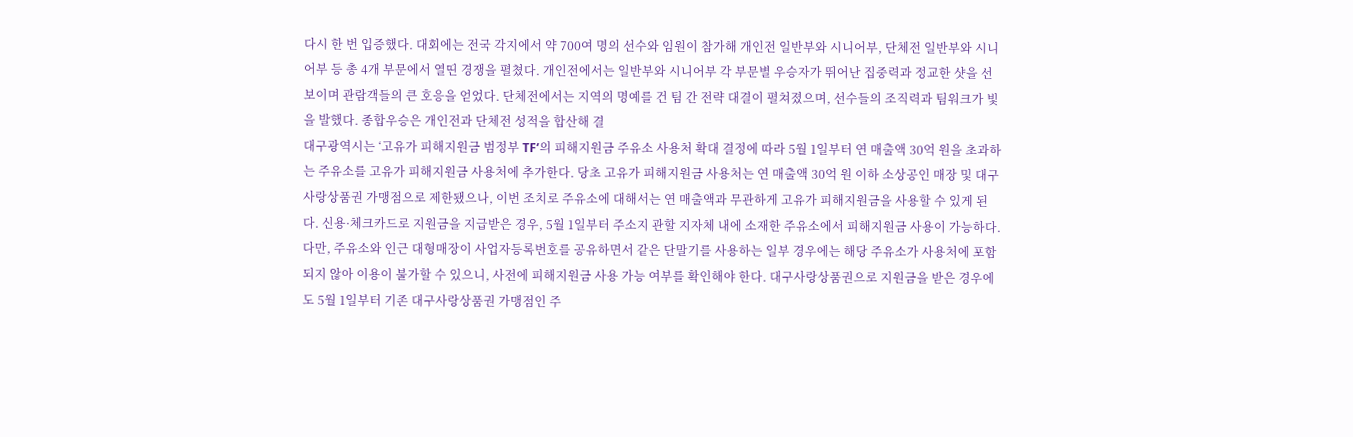다시 한 번 입증했다. 대회에는 전국 각지에서 약 700여 명의 선수와 임원이 참가해 개인전 일반부와 시니어부, 단체전 일반부와 시니어부 등 총 4개 부문에서 열띤 경쟁을 펼쳤다. 개인전에서는 일반부와 시니어부 각 부문별 우승자가 뛰어난 집중력과 정교한 샷을 선보이며 관람객들의 큰 호응을 얻었다. 단체전에서는 지역의 명예를 건 팀 간 전략 대결이 펼쳐졌으며, 선수들의 조직력과 팀워크가 빛을 발했다. 종합우승은 개인전과 단체전 성적을 합산해 결
대구광역시는 ‘고유가 피해지원금 범정부 TF’의 피해지원금 주유소 사용처 확대 결정에 따라 5월 1일부터 연 매출액 30억 원을 초과하는 주유소를 고유가 피해지원금 사용처에 추가한다. 당초 고유가 피해지원금 사용처는 연 매출액 30억 원 이하 소상공인 매장 및 대구사랑상품권 가맹점으로 제한됐으나, 이번 조치로 주유소에 대해서는 연 매출액과 무관하게 고유가 피해지원금을 사용할 수 있게 된다. 신용·체크카드로 지원금을 지급받은 경우, 5월 1일부터 주소지 관할 지자체 내에 소재한 주유소에서 피해지원금 사용이 가능하다. 다만, 주유소와 인근 대형매장이 사업자등록번호를 공유하면서 같은 단말기를 사용하는 일부 경우에는 해당 주유소가 사용처에 포함되지 않아 이용이 불가할 수 있으니, 사전에 피해지원금 사용 가능 여부를 확인해야 한다. 대구사랑상품권으로 지원금을 받은 경우에도 5월 1일부터 기존 대구사랑상품권 가맹점인 주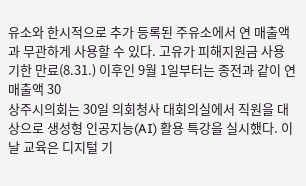유소와 한시적으로 추가 등록된 주유소에서 연 매출액과 무관하게 사용할 수 있다. 고유가 피해지원금 사용 기한 만료(8.31.) 이후인 9월 1일부터는 종전과 같이 연 매출액 30
상주시의회는 30일 의회청사 대회의실에서 직원을 대상으로 생성형 인공지능(AI) 활용 특강을 실시했다. 이날 교육은 디지털 기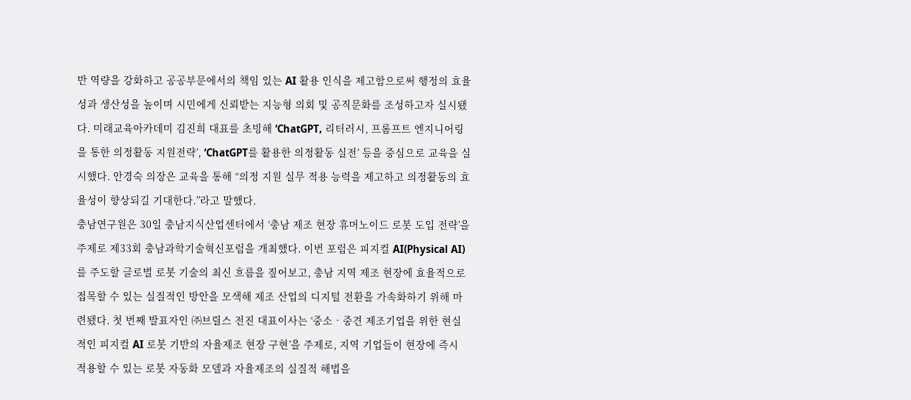반 역량을 강화하고 공공부문에서의 책임 있는 AI 활용 인식을 제고함으로써 행정의 효율성과 생산성을 높이며 시민에게 신뢰받는 지능형 의회 및 공직문화를 조성하고자 실시됐다. 미래교육아카데미 김진희 대표를 초빙해 ‘ChatGPT, 리터러시, 프롬프트 엔지니어링을 통한 의정활동 지원전략’, ‘ChatGPT를 활용한 의정활동 실전’ 등을 중심으로 교육을 실시했다. 안경숙 의장은 교육을 통해 “의정 지원 실무 적용 능력을 제고하고 의정활동의 효율성이 향상되길 기대한다.”라고 말했다.
충남연구원은 30일 충남지식산업센터에서 ‘충남 제조 현장 휴머노이드 로봇 도입 전략’을 주제로 제33회 충남과학기술혁신포럼을 개최했다. 이번 포럼은 피지컬 AI(Physical AI)를 주도할 글로벌 로봇 기술의 최신 흐름을 짚어보고, 충남 지역 제조 현장에 효율적으로 접목할 수 있는 실질적인 방안을 모색해 제조 산업의 디지털 전환을 가속화하기 위해 마련됐다. 첫 번째 발표자인 ㈜브릴스 전진 대표이사는 ‘중소‧중견 제조기업을 위한 현실적인 피지컬 AI 로봇 기반의 자율제조 현장 구현’을 주제로, 지역 기업들이 현장에 즉시 적용할 수 있는 로봇 자동화 모델과 자율제조의 실질적 해법을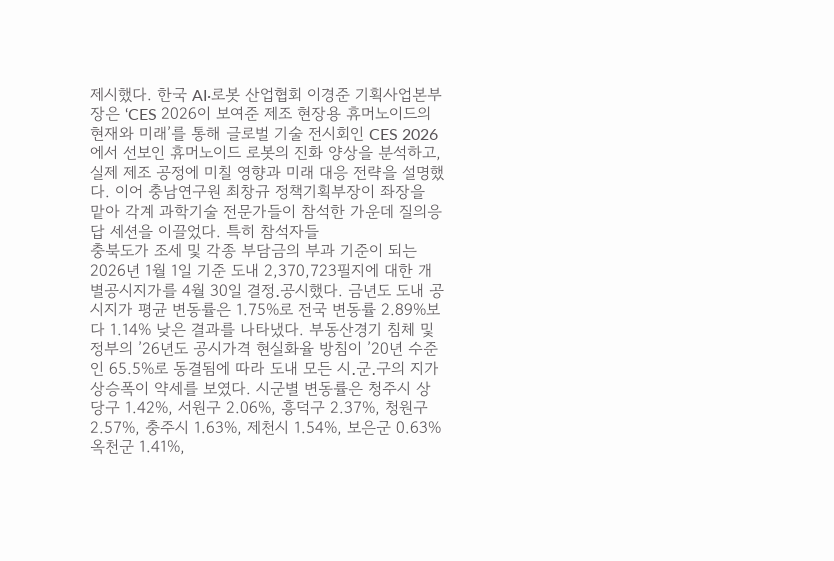제시했다. 한국 AI·로봇 산업협회 이경준 기획사업본부장은 ‘CES 2026이 보여준 제조 현장용 휴머노이드의 현재와 미래’를 통해 글로벌 기술 전시회인 CES 2026에서 선보인 휴머노이드 로봇의 진화 양상을 분석하고, 실제 제조 공정에 미칠 영향과 미래 대응 전략을 설명했다. 이어 충남연구원 최창규 정책기획부장이 좌장을 맡아 각계 과학기술 전문가들이 참석한 가운데 질의응답 세션을 이끌었다. 특히 참석자들
충북도가 조세 및 각종 부담금의 부과 기준이 되는 2026년 1월 1일 기준 도내 2,370,723필지에 대한 개별공시지가를 4월 30일 결정․공시했다. 금년도 도내 공시지가 평균 변동률은 1.75%로 전국 변동률 2.89%보다 1.14% 낮은 결과를 나타냈다. 부동산경기 침체 및 정부의 ’26년도 공시가격 현실화율 방침이 ’20년 수준인 65.5%로 동결됨에 따라 도내 모든 시․군․구의 지가상승폭이 약세를 보였다. 시군별 변동률은 청주시 상당구 1.42%, 서원구 2.06%, 흥덕구 2.37%, 청원구 2.57%, 충주시 1.63%, 제천시 1.54%, 보은군 0.63% 옥천군 1.41%,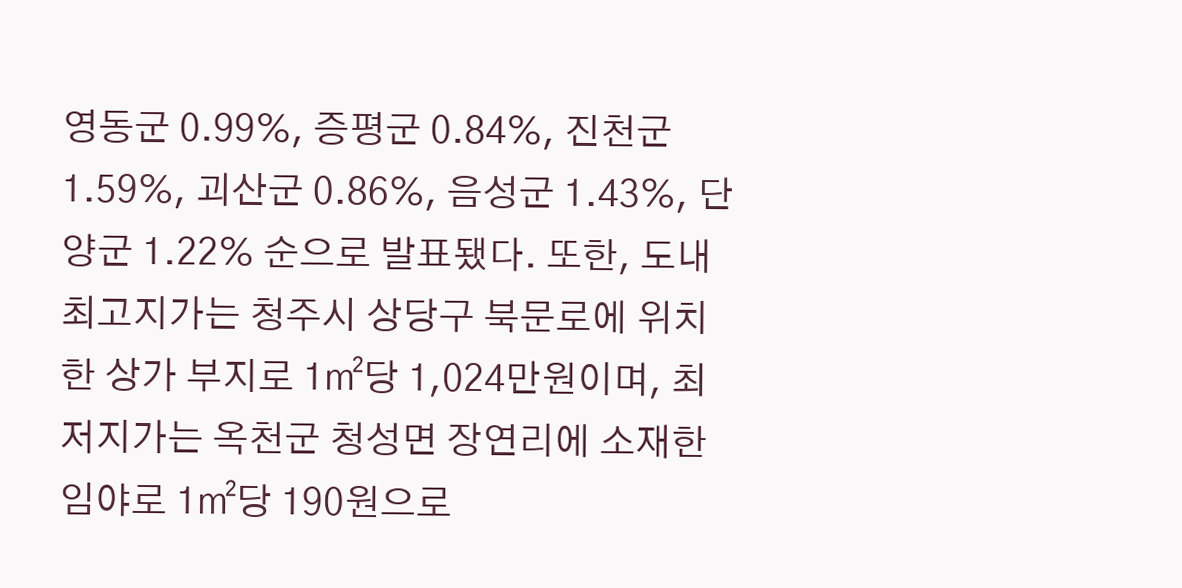영동군 0.99%, 증평군 0.84%, 진천군 1.59%, 괴산군 0.86%, 음성군 1.43%, 단양군 1.22% 순으로 발표됐다. 또한, 도내 최고지가는 청주시 상당구 북문로에 위치한 상가 부지로 1㎡당 1,024만원이며, 최저지가는 옥천군 청성면 장연리에 소재한 임야로 1㎡당 190원으로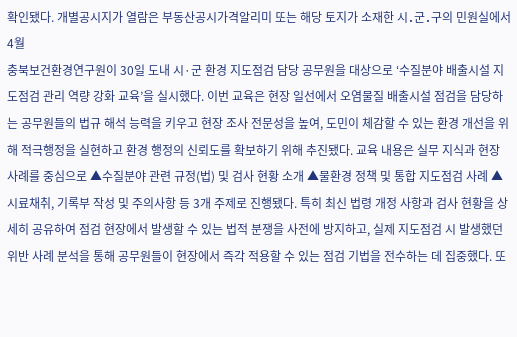확인됐다. 개별공시지가 열람은 부동산공시가격알리미 또는 해당 토지가 소재한 시․군․구의 민원실에서 4월
충북보건환경연구원이 30일 도내 시·군 환경 지도점검 담당 공무원을 대상으로 ‘수질분야 배출시설 지도점검 관리 역량 강화 교육’을 실시했다. 이번 교육은 현장 일선에서 오염물질 배출시설 점검을 담당하는 공무원들의 법규 해석 능력을 키우고 현장 조사 전문성을 높여, 도민이 체감할 수 있는 환경 개선을 위해 적극행정을 실현하고 환경 행정의 신뢰도를 확보하기 위해 추진됐다. 교육 내용은 실무 지식과 현장 사례를 중심으로 ▲수질분야 관련 규정(법) 및 검사 현황 소개 ▲물환경 정책 및 통합 지도점검 사례 ▲시료채취, 기록부 작성 및 주의사항 등 3개 주제로 진행됐다. 특히 최신 법령 개정 사항과 검사 현황을 상세히 공유하여 점검 현장에서 발생할 수 있는 법적 분쟁을 사전에 방지하고, 실제 지도점검 시 발생했던 위반 사례 분석을 통해 공무원들이 현장에서 즉각 적용할 수 있는 점검 기법을 전수하는 데 집중했다. 또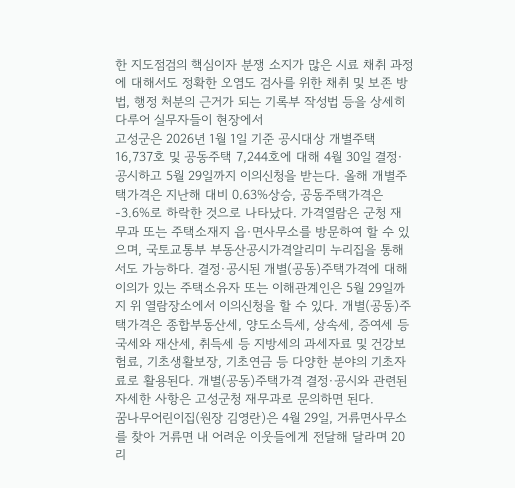한 지도점검의 핵심이자 분쟁 소지가 많은 시료 채취 과정에 대해서도 정확한 오염도 검사를 위한 채취 및 보존 방법, 행정 처분의 근거가 되는 기록부 작성법 등을 상세히 다루어 실무자들이 현장에서
고성군은 2026년 1월 1일 기준 공시대상 개별주택 16,737호 및 공동주택 7,244호에 대해 4월 30일 결정·공시하고 5월 29일까지 이의신청을 받는다. 올해 개별주택가격은 지난해 대비 0.63%상승, 공동주택가격은 -3.6%로 하락한 것으로 나타났다. 가격열람은 군청 재무과 또는 주택소재지 읍·면사무소를 방문하여 할 수 있으며, 국토교통부 부동산공시가격알리미 누리집을 통해서도 가능하다. 결정·공시된 개별(공동)주택가격에 대해 이의가 있는 주택소유자 또는 이해관계인은 5월 29일까지 위 열람장소에서 이의신청을 할 수 있다. 개별(공동)주택가격은 종합부동산세, 양도소득세, 상속세, 증여세 등 국세와 재산세, 취득세 등 지방세의 과세자료 및 건강보험료, 기초생활보장, 기초연금 등 다양한 분야의 기초자료로 활용된다. 개별(공동)주택가격 결정·공시와 관련된 자세한 사항은 고성군청 재무과로 문의하면 된다.
꿈나무어린이집(원장 김영란)은 4월 29일, 거류면사무소를 찾아 거류면 내 어려운 이웃들에게 전달해 달라며 20리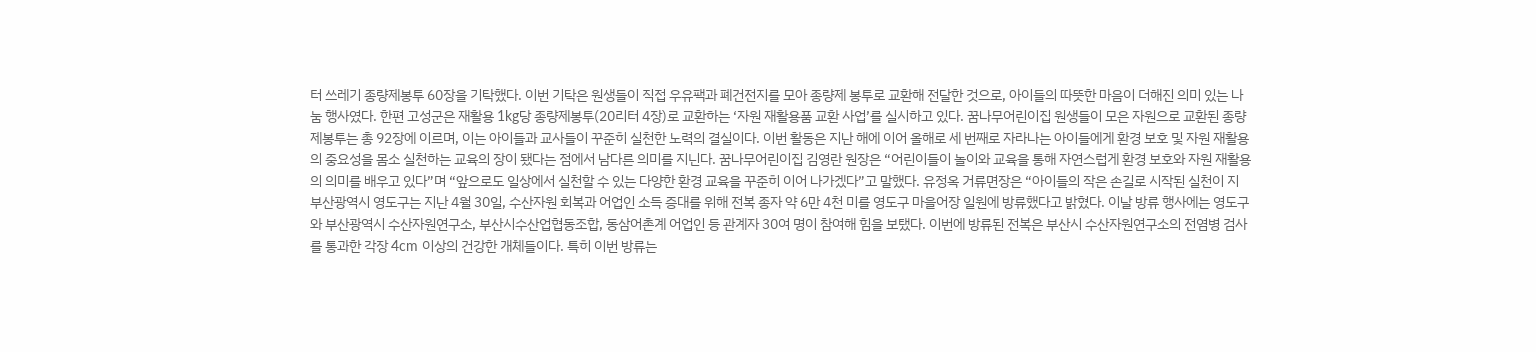터 쓰레기 종량제봉투 60장을 기탁했다. 이번 기탁은 원생들이 직접 우유팩과 폐건전지를 모아 종량제 봉투로 교환해 전달한 것으로, 아이들의 따뜻한 마음이 더해진 의미 있는 나눔 행사였다. 한편 고성군은 재활용 1kg당 종량제봉투(20리터 4장)로 교환하는 ‘자원 재활용품 교환 사업’를 실시하고 있다. 꿈나무어린이집 원생들이 모은 자원으로 교환된 종량제봉투는 총 92장에 이르며, 이는 아이들과 교사들이 꾸준히 실천한 노력의 결실이다. 이번 활동은 지난 해에 이어 올해로 세 번째로 자라나는 아이들에게 환경 보호 및 자원 재활용의 중요성을 몸소 실천하는 교육의 장이 됐다는 점에서 남다른 의미를 지닌다. 꿈나무어린이집 김영란 원장은 “어린이들이 놀이와 교육을 통해 자연스럽게 환경 보호와 자원 재활용의 의미를 배우고 있다”며 “앞으로도 일상에서 실천할 수 있는 다양한 환경 교육을 꾸준히 이어 나가겠다”고 말했다. 유정옥 거류면장은 “아이들의 작은 손길로 시작된 실천이 지
부산광역시 영도구는 지난 4월 30일, 수산자원 회복과 어업인 소득 증대를 위해 전복 종자 약 6만 4천 미를 영도구 마을어장 일원에 방류했다고 밝혔다. 이날 방류 행사에는 영도구와 부산광역시 수산자원연구소, 부산시수산업협동조합, 동삼어촌계 어업인 등 관계자 30여 명이 참여해 힘을 보탰다. 이번에 방류된 전복은 부산시 수산자원연구소의 전염병 검사를 통과한 각장 4cm 이상의 건강한 개체들이다. 특히 이번 방류는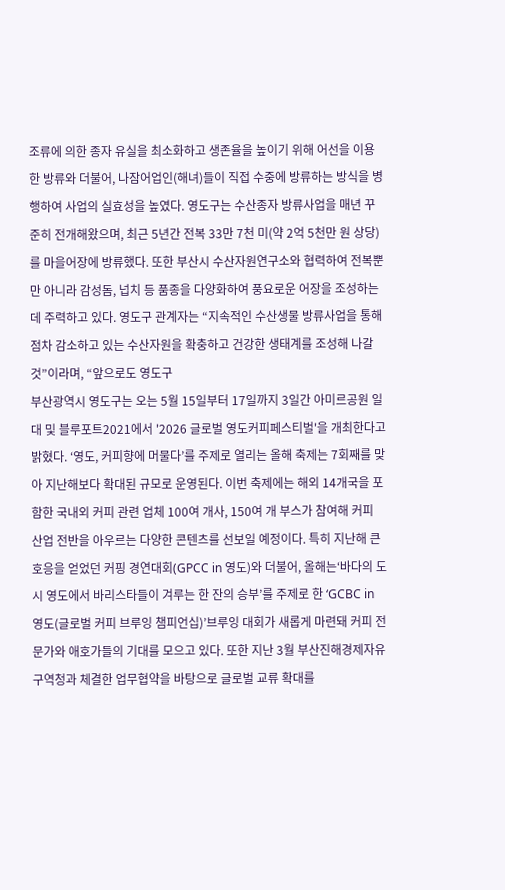조류에 의한 종자 유실을 최소화하고 생존율을 높이기 위해 어선을 이용한 방류와 더불어, 나잠어업인(해녀)들이 직접 수중에 방류하는 방식을 병행하여 사업의 실효성을 높였다. 영도구는 수산종자 방류사업을 매년 꾸준히 전개해왔으며, 최근 5년간 전복 33만 7천 미(약 2억 5천만 원 상당)를 마을어장에 방류했다. 또한 부산시 수산자원연구소와 협력하여 전복뿐만 아니라 감성돔, 넙치 등 품종을 다양화하여 풍요로운 어장을 조성하는 데 주력하고 있다. 영도구 관계자는 “지속적인 수산생물 방류사업을 통해 점차 감소하고 있는 수산자원을 확충하고 건강한 생태계를 조성해 나갈 것”이라며, “앞으로도 영도구
부산광역시 영도구는 오는 5월 15일부터 17일까지 3일간 아미르공원 일대 및 블루포트2021에서 '2026 글로벌 영도커피페스티벌'을 개최한다고 밝혔다. ‘영도, 커피향에 머물다’를 주제로 열리는 올해 축제는 7회째를 맞아 지난해보다 확대된 규모로 운영된다. 이번 축제에는 해외 14개국을 포함한 국내외 커피 관련 업체 100여 개사, 150여 개 부스가 참여해 커피 산업 전반을 아우르는 다양한 콘텐츠를 선보일 예정이다. 특히 지난해 큰 호응을 얻었던 커핑 경연대회(GPCC in 영도)와 더불어, 올해는‘바다의 도시 영도에서 바리스타들이 겨루는 한 잔의 승부’를 주제로 한 ‘GCBC in 영도(글로벌 커피 브루잉 챔피언십)’브루잉 대회가 새롭게 마련돼 커피 전문가와 애호가들의 기대를 모으고 있다. 또한 지난 3월 부산진해경제자유구역청과 체결한 업무협약을 바탕으로 글로벌 교류 확대를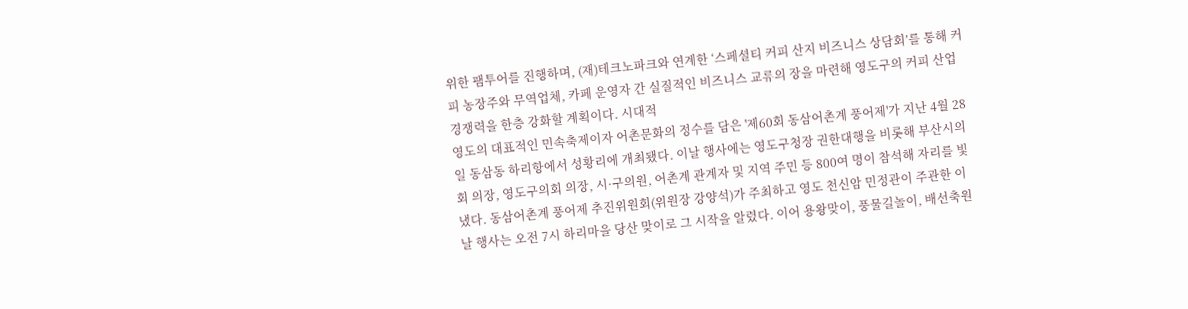위한 팸투어를 진행하며, (재)테크노파크와 연계한 ‘스페셜티 커피 산지 비즈니스 상담회’를 통해 커피 농장주와 무역업체, 카페 운영자 간 실질적인 비즈니스 교류의 장을 마련해 영도구의 커피 산업 경쟁력을 한층 강화할 계획이다. 시대적
영도의 대표적인 민속축제이자 어촌문화의 정수를 담은 '제60회 동삼어촌계 풍어제'가 지난 4월 28일 동삼동 하리항에서 성황리에 개최됐다. 이날 행사에는 영도구청장 권한대행을 비롯해 부산시의회 의장, 영도구의회 의장, 시·구의원, 어촌계 관계자 및 지역 주민 등 800여 명이 참석해 자리를 빛냈다. 동삼어촌계 풍어제 추진위원회(위원장 강양석)가 주최하고 영도 천신암 민정관이 주관한 이날 행사는 오전 7시 하리마을 당산 맞이로 그 시작을 알렸다. 이어 용왕맞이, 풍물길놀이, 배선축원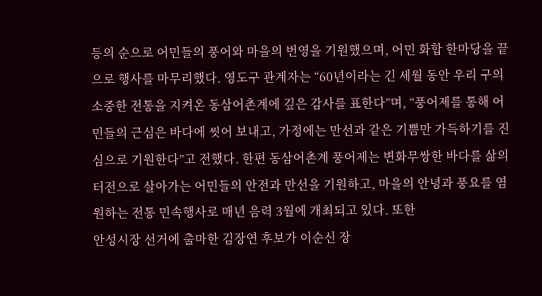등의 순으로 어민들의 풍어와 마을의 번영을 기원했으며, 어민 화합 한마당을 끝으로 행사를 마무리했다. 영도구 관계자는 “60년이라는 긴 세월 동안 우리 구의 소중한 전통을 지켜온 동삼어촌계에 깊은 감사를 표한다”며, “풍어제를 통해 어민들의 근심은 바다에 씻어 보내고, 가정에는 만선과 같은 기쁨만 가득하기를 진심으로 기원한다”고 전했다. 한편 동삼어촌계 풍어제는 변화무쌍한 바다를 삶의 터전으로 살아가는 어민들의 안전과 만선을 기원하고, 마을의 안녕과 풍요를 염원하는 전통 민속행사로 매년 음력 3월에 개최되고 있다. 또한
안성시장 선거에 출마한 김장연 후보가 이순신 장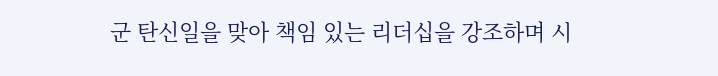군 탄신일을 맞아 책임 있는 리더십을 강조하며 시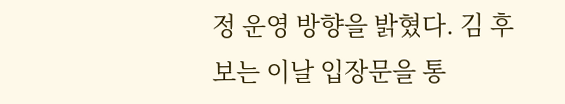정 운영 방향을 밝혔다. 김 후보는 이날 입장문을 통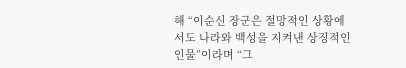해 “이순신 장군은 절망적인 상황에서도 나라와 백성을 지켜낸 상징적인 인물”이라며 “그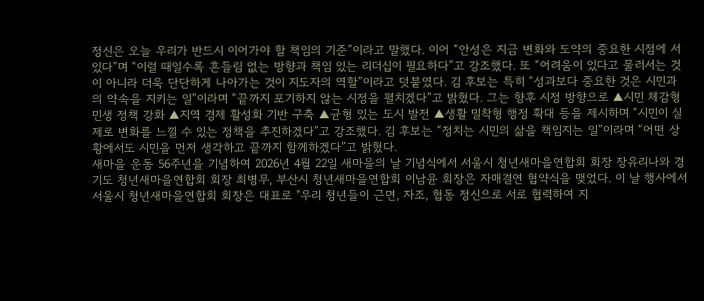정신은 오늘 우리가 반드시 이어가야 할 책임의 기준”이라고 말했다. 이어 “안성은 지금 변화와 도약의 중요한 시점에 서 있다”며 “이럴 때일수록 흔들림 없는 방향과 책임 있는 리더십이 필요하다”고 강조했다. 또 “어려움이 있다고 물러서는 것이 아니라 더욱 단단하게 나아가는 것이 지도자의 역할”이라고 덧붙였다. 김 후보는 특히 “성과보다 중요한 것은 시민과의 약속을 지키는 일”이라며 “끝까지 포기하지 않는 시정을 펼치겠다”고 밝혔다. 그는 향후 시정 방향으로 ▲시민 체감형 민생 정책 강화 ▲지역 경제 활성화 기반 구축 ▲균형 있는 도시 발전 ▲생활 밀착형 행정 확대 등을 제시하며 “시민이 실제로 변화를 느낄 수 있는 정책을 추진하겠다”고 강조했다. 김 후보는 “정치는 시민의 삶을 책임지는 일”이라며 “어떤 상황에서도 시민을 먼저 생각하고 끝까지 함께하겠다”고 밝혔다.
새마을 운동 56주년을 기념하여 2026년 4월 22일 새마을의 날 기념식에서 서울시 청년새마을연합회 회장 장유리나와 경기도 청년새마을연합회 회장 최병무, 부산시 청년새마을연합회 이남윤 회장은 자매결연 협약식을 맺었다. 이 날 행사에서 서울시 청년새마을연합회 회장은 대표로 "우리 청년들이 근면, 자조, 협동 정신으로 서로 협력하여 지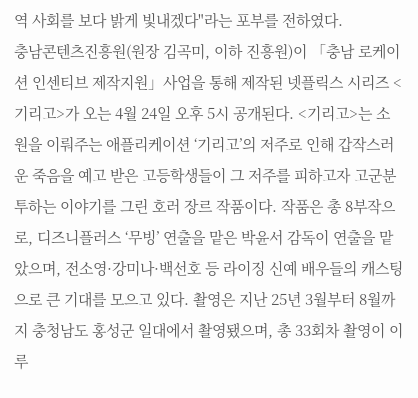역 사회를 보다 밝게 빛내겠다"라는 포부를 전하였다.
충남콘텐츠진흥원(원장 김곡미, 이하 진흥원)이 「충남 로케이션 인센티브 제작지원」사업을 통해 제작된 넷플릭스 시리즈 <기리고>가 오는 4월 24일 오후 5시 공개된다. <기리고>는 소원을 이뤄주는 애플리케이션 ‘기리고’의 저주로 인해 갑작스러운 죽음을 예고 받은 고등학생들이 그 저주를 피하고자 고군분투하는 이야기를 그린 호러 장르 작품이다. 작품은 총 8부작으로, 디즈니플러스 ‘무빙’ 연출을 맡은 박윤서 감독이 연출을 맡았으며, 전소영·강미나·백선호 등 라이징 신예 배우들의 캐스팅으로 큰 기대를 모으고 있다. 촬영은 지난 25년 3월부터 8월까지 충청남도 홍성군 일대에서 촬영됐으며, 총 33회차 촬영이 이루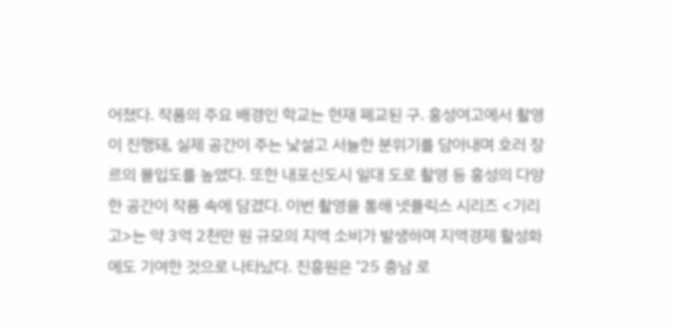어졌다. 작품의 주요 배경인 학교는 현재 폐교된 구. 홍성여고에서 촬영이 진행돼, 실제 공간이 주는 낯설고 서늘한 분위기를 담아내며 호러 장르의 몰입도를 높였다. 또한 내포신도시 일대 도로 촬영 등 홍성의 다양한 공간이 작품 속에 담겼다. 이번 촬영을 통해 넷플릭스 시리즈 <기리고>는 약 3억 2천만 원 규모의 지역 소비가 발생하며 지역경제 활성화에도 기여한 것으로 나타났다. 진흥원은 ‘25 충남 로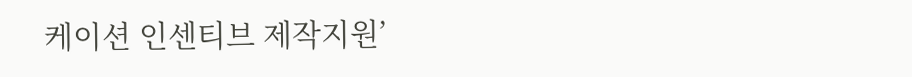케이션 인센티브 제작지원’